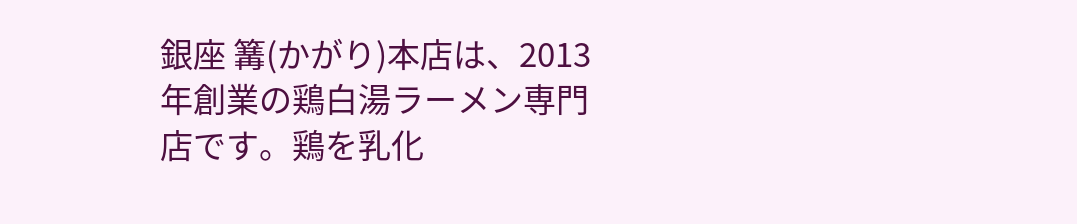銀座 篝(かがり)本店は、2013年創業の鶏白湯ラーメン専門店です。鶏を乳化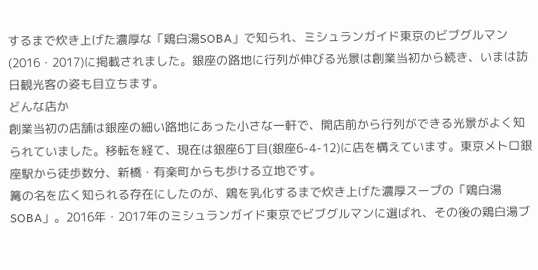するまで炊き上げた濃厚な「鶏白湯SOBA」で知られ、ミシュランガイド東京のビブグルマン(2016・2017)に掲載されました。銀座の路地に行列が伸びる光景は創業当初から続き、いまは訪日観光客の姿も目立ちます。
どんな店か
創業当初の店舗は銀座の細い路地にあった小さな一軒で、開店前から行列ができる光景がよく知られていました。移転を経て、現在は銀座6丁目(銀座6-4-12)に店を構えています。東京メトロ銀座駅から徒歩数分、新橋・有楽町からも歩ける立地です。
篝の名を広く知られる存在にしたのが、鶏を乳化するまで炊き上げた濃厚スープの「鶏白湯SOBA」。2016年・2017年のミシュランガイド東京でビブグルマンに選ばれ、その後の鶏白湯ブ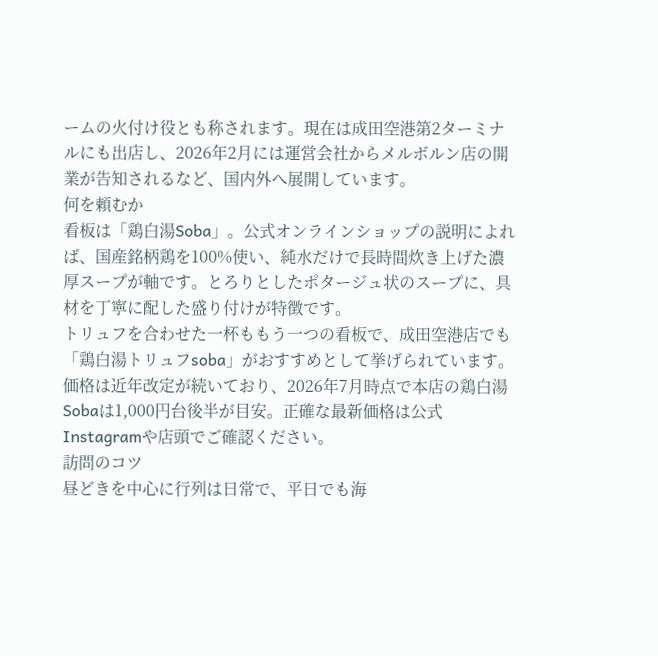ームの火付け役とも称されます。現在は成田空港第2ターミナルにも出店し、2026年2月には運営会社からメルボルン店の開業が告知されるなど、国内外へ展開しています。
何を頼むか
看板は「鶏白湯Soba」。公式オンラインショップの説明によれば、国産銘柄鶏を100%使い、純水だけで長時間炊き上げた濃厚スープが軸です。とろりとしたポタージュ状のスープに、具材を丁寧に配した盛り付けが特徴です。
トリュフを合わせた一杯ももう一つの看板で、成田空港店でも「鶏白湯トリュフsoba」がおすすめとして挙げられています。価格は近年改定が続いており、2026年7月時点で本店の鶏白湯Sobaは1,000円台後半が目安。正確な最新価格は公式Instagramや店頭でご確認ください。
訪問のコツ
昼どきを中心に行列は日常で、平日でも海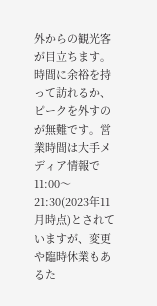外からの観光客が目立ちます。時間に余裕を持って訪れるか、ピークを外すのが無難です。営業時間は大手メディア情報で11:00〜21:30(2023年11月時点)とされていますが、変更や臨時休業もあるた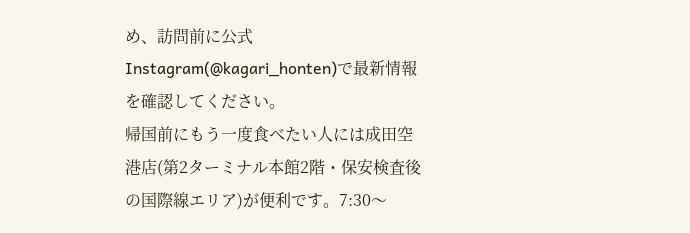め、訪問前に公式Instagram(@kagari_honten)で最新情報を確認してください。
帰国前にもう一度食べたい人には成田空港店(第2ターミナル本館2階・保安検査後の国際線エリア)が便利です。7:30〜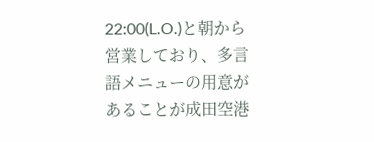22:00(L.O.)と朝から営業しており、多言語メニューの用意があることが成田空港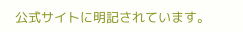公式サイトに明記されています。